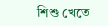শিশু খেতে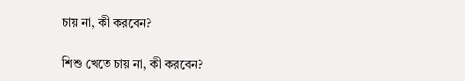চায় না, কী করবেন?

শিশু খেতে চায় না, কী করবেন?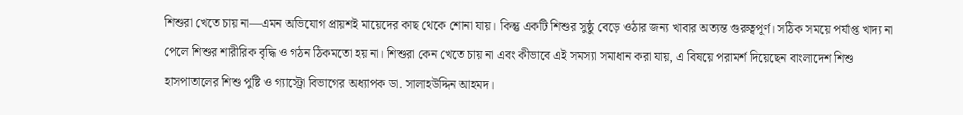শিশুরা খেতে চায় না—এমন অভিযোগ প্রায়শই মায়েদের কাছ থেকে শোনা যায়। কিন্তু একটি শিশুর সুষ্ঠু বেড়ে ওঠার জন্য খাবার অত্যন্ত গুরুত্বপূর্ণ। সঠিক সময়ে পর্যাপ্ত খাদ্য না পেলে শিশুর শারীরিক বৃদ্ধি ও গঠন ঠিকমতো হয় না। শিশুরা কেন খেতে চায় না এবং কীভাবে এই সমস্যা সমাধান করা যায়, এ বিষয়ে পরামর্শ দিয়েছেন বাংলাদেশ শিশু হাসপাতালের শিশু পুষ্টি ও গ্যাস্ট্রো বিভাগের অধ্যাপক ডা. সালাহউদ্দিন আহমদ।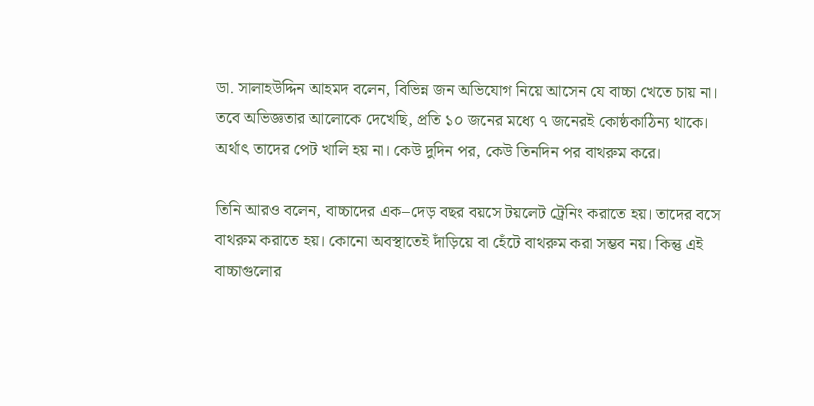ডা. সালাহউদ্দিন আহমদ বলেন, বিভিন্ন জন অভিযোগ নিয়ে আসেন যে বাচ্চা খেতে চায় না। তবে অভিজ্ঞতার আলোকে দেখেছি, প্রতি ১০ জনের মধ্যে ৭ জনেরই কোষ্ঠকাঠিন্য থাকে। অর্থাৎ তাদের পেট খালি হয় না। কেউ দুদিন পর, কেউ তিনদিন পর বাথরুম করে।

তিনি আরও বলেন, বাচ্চাদের এক–দেড় বছর বয়সে টয়লেট ট্রেনিং করাতে হয়। তাদের বসে বাথরুম করাতে হয়। কোনো অবস্থাতেই দাঁড়িয়ে বা হেঁটে বাথরুম করা সম্ভব নয়। কিন্তু এই বাচ্চাগুলোর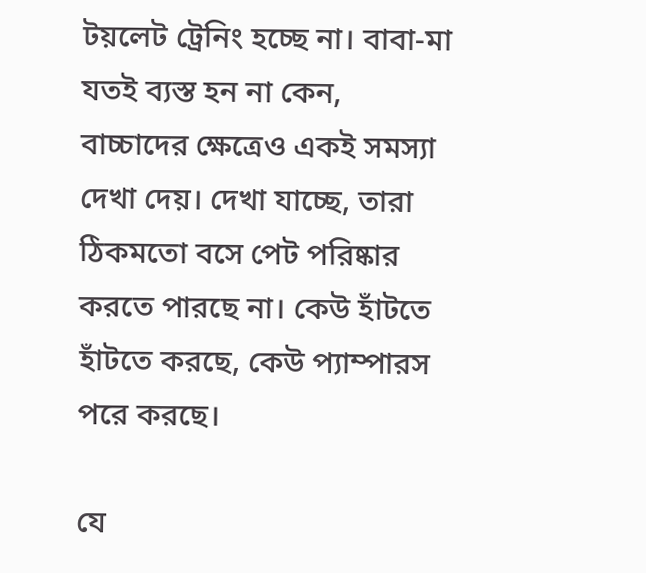টয়লেট ট্রেনিং হচ্ছে না। বাবা-মা যতই ব্যস্ত হন না কেন, বাচ্চাদের ক্ষেত্রেও একই সমস্যা দেখা দেয়। দেখা যাচ্ছে, তারা ঠিকমতো বসে পেট পরিষ্কার করতে পারছে না। কেউ হাঁটতে হাঁটতে করছে, কেউ প্যাম্পারস পরে করছে।

যে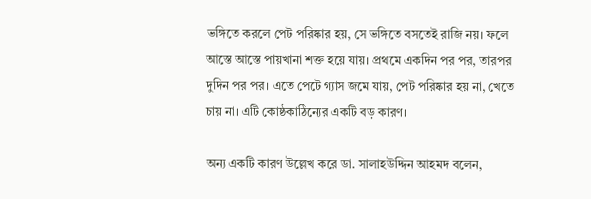ভঙ্গিতে করলে পেট পরিষ্কার হয়, সে ভঙ্গিতে বসতেই রাজি নয়। ফলে আস্তে আস্তে পায়খানা শক্ত হয়ে যায়। প্রথমে একদিন পর পর, তারপর দুদিন পর পর। এতে পেটে গ্যাস জমে যায়, পেট পরিষ্কার হয় না, খেতে চায় না। এটি কোষ্ঠকাঠিন্যের একটি বড় কারণ।

অন্য একটি কারণ উল্লেখ করে ডা. সালাহউদ্দিন আহমদ বলেন,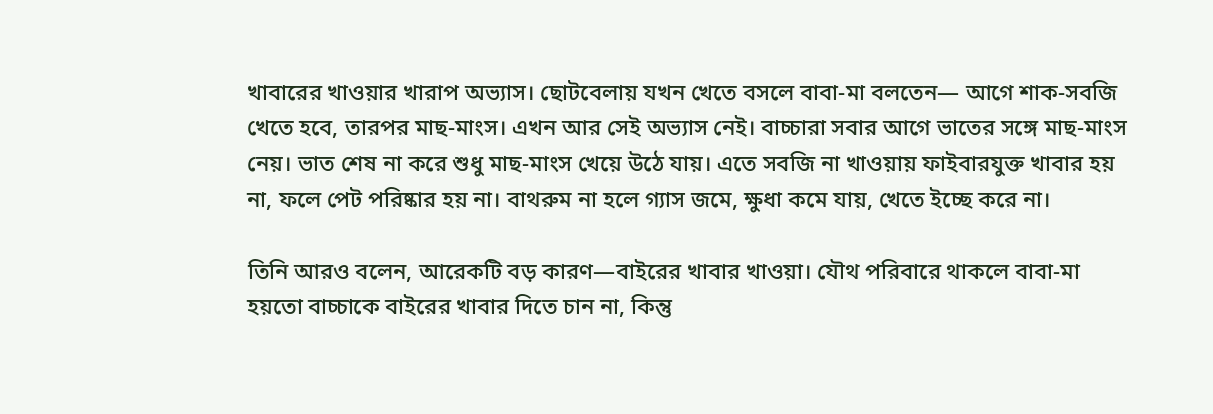খাবারের খাওয়ার খারাপ অভ্যাস। ছোটবেলায় যখন খেতে বসলে বাবা-মা বলতেন— আগে শাক-সবজি খেতে হবে, তারপর মাছ-মাংস। এখন আর সেই অভ্যাস নেই। বাচ্চারা সবার আগে ভাতের সঙ্গে মাছ-মাংস নেয়। ভাত শেষ না করে শুধু মাছ-মাংস খেয়ে উঠে যায়। এতে সবজি না খাওয়ায় ফাইবারযুক্ত খাবার হয় না, ফলে পেট পরিষ্কার হয় না। বাথরুম না হলে গ্যাস জমে, ক্ষুধা কমে যায়, খেতে ইচ্ছে করে না।

তিনি আরও বলেন, আরেকটি বড় কারণ—বাইরের খাবার খাওয়া। যৌথ পরিবারে থাকলে বাবা-মা হয়তো বাচ্চাকে বাইরের খাবার দিতে চান না, কিন্তু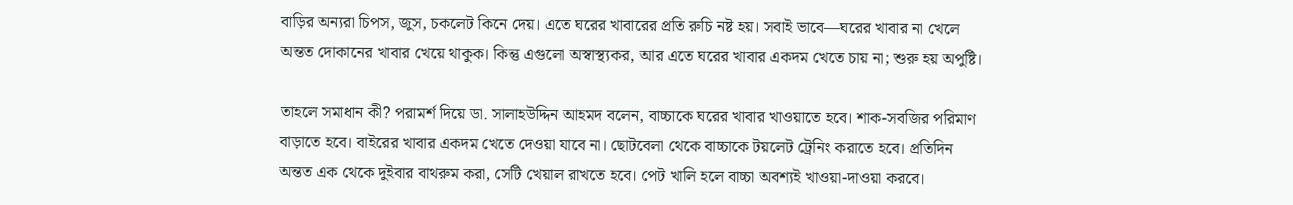বাড়ির অন্যরা চিপস, জুস, চকলেট কিনে দেয়। এতে ঘরের খাবারের প্রতি রুচি নষ্ট হয়। সবাই ভাবে—ঘরের খাবার না খেলে অন্তত দোকানের খাবার খেয়ে থাকুক। কিন্তু এগুলো অস্বাস্থ্যকর, আর এতে ঘরের খাবার একদম খেতে চায় না; শুরু হয় অপুষ্টি।

তাহলে সমাধান কী? পরামর্শ দিয়ে ডা. সালাহউদ্দিন আহমদ বলেন, বাচ্চাকে ঘরের খাবার খাওয়াতে হবে। শাক-সবজির পরিমাণ বাড়াতে হবে। বাইরের খাবার একদম খেতে দেওয়া যাবে না। ছোটবেলা থেকে বাচ্চাকে টয়লেট ট্রেনিং করাতে হবে। প্রতিদিন অন্তত এক থেকে দুইবার বাথরুম করা, সেটি খেয়াল রাখতে হবে। পেট খালি হলে বাচ্চা অবশ্যই খাওয়া-দাওয়া করবে।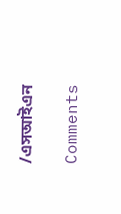/এসআইএন

Comments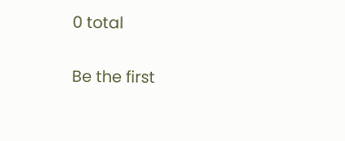0 total

Be the first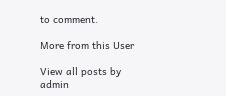to comment.

More from this User

View all posts by admin